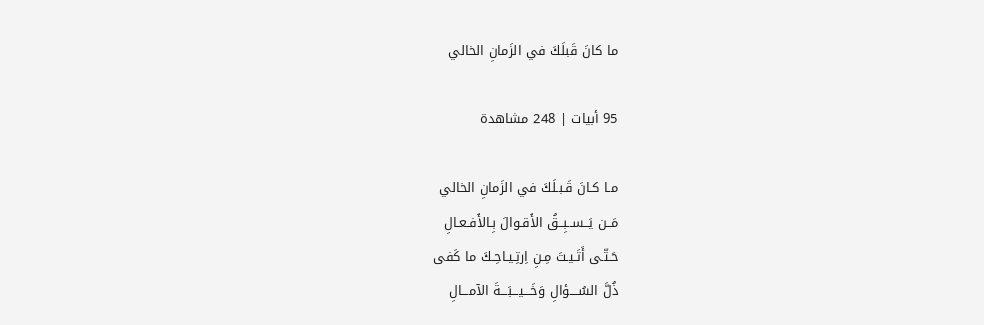ما كانَ قَبلَكَ في الزَمانِ الخالي

95 أبيات | 248 مشاهدة

مـا كـانَ قَـبـلَكَ في الزَمانِ الخالي
مَــن يَــســبِــقُ الأَقـوالَ بِـالأَفـعـالِ
حَـتّـى أَتَـيـتَ مِـنِ اِرتِـيـاحِـكَ ما كَفى
ذُلَّ السُــــؤالِ وَخَـــيـــبَـــةَ الآمـــالِ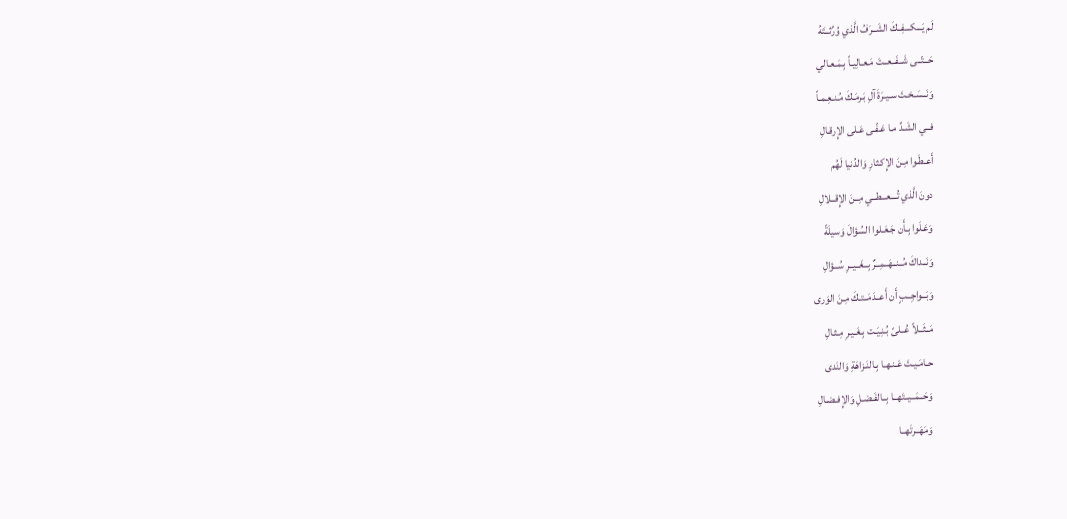لَم يَـــكـــفِــكَ الشَــرَفُ الَّذي وُرِّثــتَهُ
حَــتّــى شَــفَــعــتَ مَـعـالِيـاً بِـمَـعـالي
وَنَــسَـخـتَ سـيـرَةَ آلِ بَـرمَـكَ مُـنـعِـمـاً
فــي الشَـدِّ مـا عَـفّـى عَـلى الإِرقـالِ
أَعـطَـوا مِـنَ الإِكـثارِ وَالدُنيا لَهُم
دونَ الَّذي تُـــعـــطــي مِــنَ الإِقــلالِ
وَعَـلَوا بِـأَن جَـعَـلوا السُؤالَ وَسيلَةً
وَنَــداكَ مُــنــهَــمِــرٌ بِــغَــيــرِ سُــؤالِ
وَبَــواجِــبٍ أَن أَعــدَمَــتـكَ مِـنَ الوَرى
مَــثَــلاً عُــلىً بُـنِـيَـت بِـغَـيـرِ مِـثـالِ
حـامَـيـتَ عَـنـهـا بِـالنَـزاهَةِ وَالنَدى
وَحَــمَــيــتَهــا بِــالفَـضـلِ وَالإِفـضـالِ
وَمَهَــرتَهــا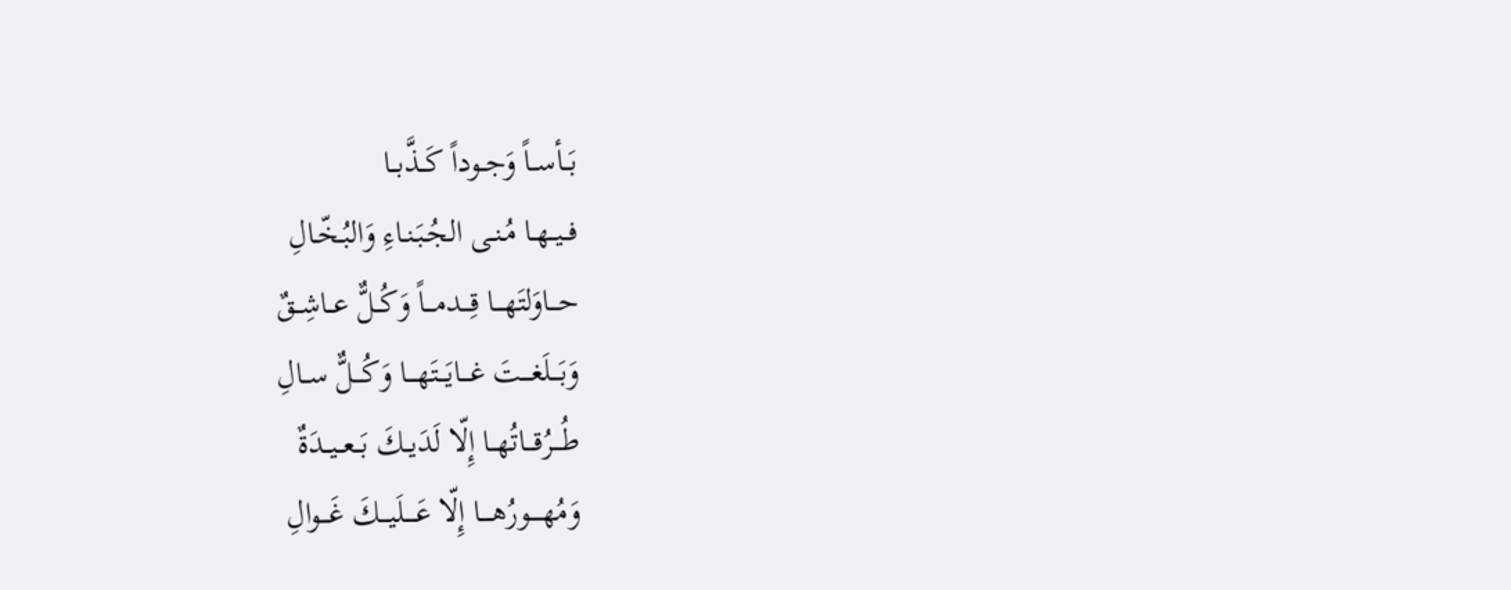بَــأســاً وَجــوداً كَــذَّبــا
فــيــهـا مُـنـى الجُـبَـنـاءِ وَالبُـخّـالِ
حـــاوَلتَهـــا قِـــدمـــاً وَكُــلٌّ عــاشِــقٌ
وَبَـــلَغـــتَ غـــايَـــتَهـــا وَكُـــلٌّ ســالِ
طُـــرُقـــاتُهــا إِلّا لَدَيــكَ بَــعــيــدَةٌ
وَمُهــــورُهــــا إِلّا عَــــلَيـــكَ غَـــوالِ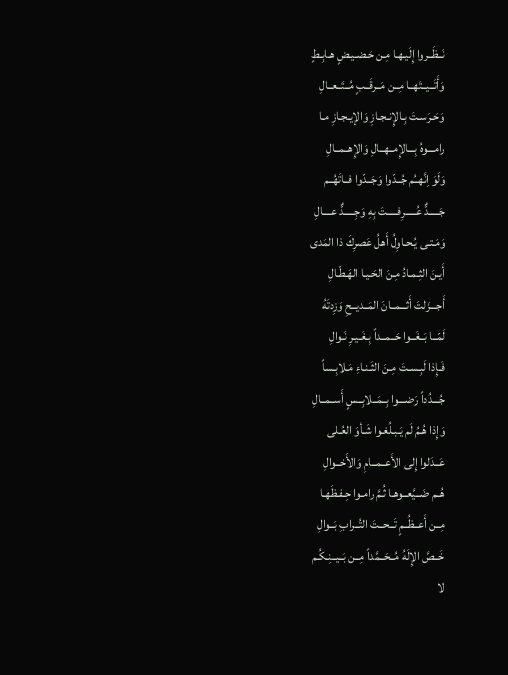نَــظَــروا إِلَيـهـا مِـن حَـضـيـضٍ هـابِـطٍ
وَأَتَــيــتَهــا مِــن مَــرقَــبٍ مُــتَــعــالِ
وَحَـرَسـتَ بِـالإِنـجـازِ وَالإيـجـازِ مـا
رامـــوهُ بِـــالإِمــهــالِ وَالإِهــمــالِ
وَلَوَ اِنَّهــُم جُــدّوا وَجَــدّوا فــاتَهُــم
جَـــــدٌّ عُـــــرِفـــــتَ بِهِ وَجِـــــدٌّ عــــالِ
وَمَـتـى يُـحـاوِلُ أَهلُ عَصرِكَ ذا المَدى
أَيـنَ الثِـمـادُ مِـنَ الحَـيـا الهَـطّـالِ
أَجـــزَلتَ أَثـــمــانَ المَــديــحِ وَزِدتَهُ
لَمّــا بَــغَــوا حَــمــداً بِـغَـيـرِ نَـوالِ
فَـإِذا لَبِـسـتَ مِـنَ الثَـنـاءِ مَـلابِـساً
جُـــدُداً رَضـــوا بِــمَــلابِــسٍ أَســمــالِ
وَإِذا هُـمُ لَم يَـبـلُغـوا شَـأوَ العُـلى
عَــدَلوا إِلى الأَعــمــامِ وَالأَخــوالِ
هُــم ضَــيَّعــوهـا ثُـمَّ رامـوا حِـفـظَهـا
مِــن أَعــظُــمٍ تَــحــتَ التُــرابِ بَــوالِ
خَــصَّ الإِلَهُ مُــحَــمَّداً مِــن بَــيــنِـكُـم
لا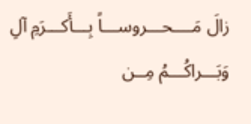زالَ مَــــحـــروســـاً بِـــأَكـــرَمِ آلِ
وَبَـــراكُـــمُ مِــن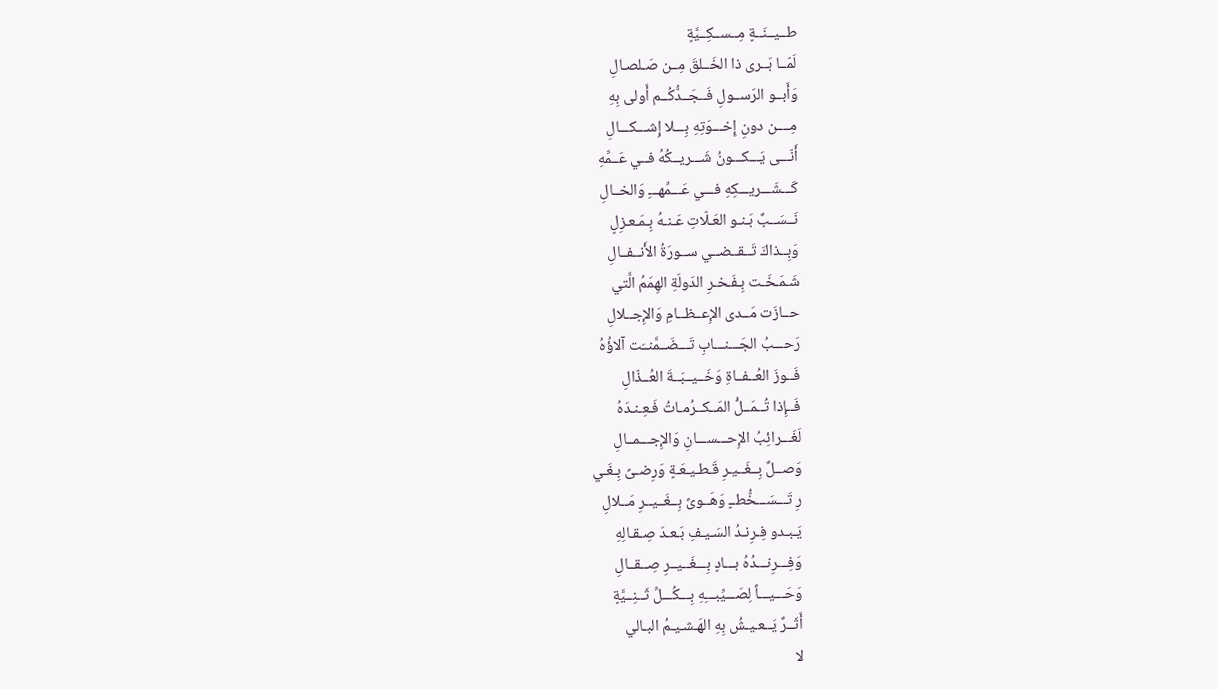طــيــنَــةٍ مِــســكِــيَّةٍ
لَمّــا بَــرى ذا الخَــلقَ مِــن صَـلصـالِ
وَأَبــو الرَســولِ فَــجَــدُّكُــم أَولى بِهِ
مِــــن دونِ إِخـــوَتِهِ بِـــلا إِشـــكـــالِ
أَنّـــى يَـــكـــونُ شَـــريــكُهُ فــي عَــمِّهِ
كَـــشَـــريـــكِهِ فـــي عَـــمِّهـــِ وَالخــالِ
نَــسَــبٌ بَـنـو العَـلّاتِ عَـنـهُ بِـمَـعـزِلٍ
وَبِــذاكَ تَــقــضــي ســورَةُ الأَنــفــالِ
شَـمَـخَـت بِـفَـخـرِ الدَولَةِ الهِمَمُ الَّتي
حــازَت مَــدى الإِعــظــامِ وَالإِجــلالِ
رَحـــبُ الجَـــنـــابِ تَـــضَــمَّنــَت آلاؤُهُ
فَــوزَ العُــفــاةِ وَخَــيــبَــةَ العُــذّالِ
فَــإِذا تُــمَــلُّ المَــكــرُمـاتُ فَـعِـنـدَهُ
لَغَـــرائِبُ الإِحـــســـانِ وَالإِجـــمــالِ
وَصــلٌ بِــغَــيـرِ قَـطـيـعَـةٍ وَرِضـىً بِـغَـي
رِ تَـــسَـــخُّطــٍ وَهَــوىً بِــغَــيــرِ مَــلالِ
يَـبـدو فِـرِنـدُ السَـيـفِ بَـعـدَ صِـقـالِهِ
وَفِـــرِنـــدُهُ بـــادٍ بِـــغَــيــرِ صِــقــالِ
وَحَـــيـــاً لِصَـــيِّبـــِهِ بِـــكُـــلِّ ثَــنِــيَّةٍ
أَثَــرٌ يَــعـيـشُ بِهِ الهَـشـيـمُ البـالي
لا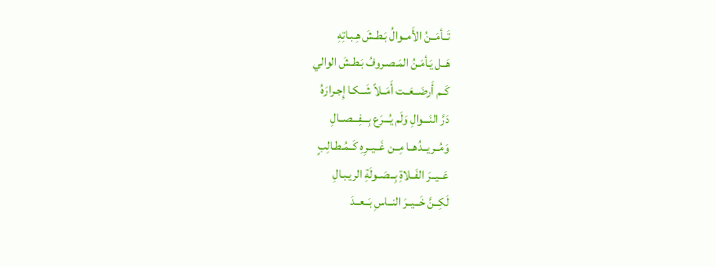تَــأمَــنُ الأَمــوالُ بَـطـشَ هِـبـاتِهِ
هَــل يَـأمَـنُ المَـصـروفُ بَـطـشَ الوالي
كَــم أَرضَــعَــت أَمَــلاً شَــكـا إِجـرارَهُ
دَرَّ النَـــوالِ وَلَم يُـــرَع بِـــفِـــصــالِ
وَمُــريــدُهــا مِــن غَــيــرِهِ كَــمُـطـالِبٍ
عَــيــرَ الفَــلاةِ بِــصَــولَةِ الريـبـالِ
لَكِــنَّ خَــيــرَ النــاسِ بَــعــدَ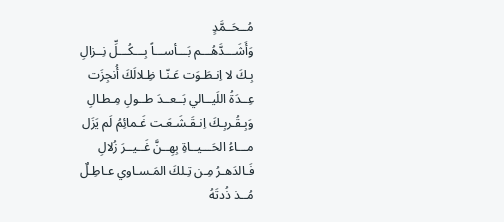مُــحَــمَّدٍ
وَأَشَـــدَّهُـــم بَـــأســـاً بِـــكُـــلِّ نِــزالِ
بِـكَ لا اِنـطَـوَت عَـنّـا ظِـلالَكَ أُنجِزَت
عِــدَةُ اللَيــالي بَــعــدَ طــولِ مِـطـالِ
وَبِـقُـربِـكَ اِنـقَـشَـعَـت غَـمائِمُ لَم يَزَل
مـــاءُ الحَـــيــاةِ بِهِــنَّ غَــيــرَ زُلالِ
فَـالدَهـرُ مِـن تِـلكَ المَـسـاوي عـاطِـلٌ
مُــذ ذُدتَهُ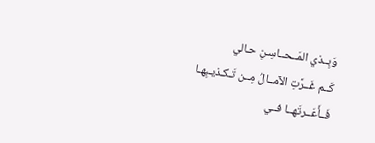وَبِــذي المَــحــاسِـنِ حـالي
كَــم غَــرَّتِ الآمــالُ مِــن تَـكـذيـبِهـا
فَــأَعَــرتَهــا فــي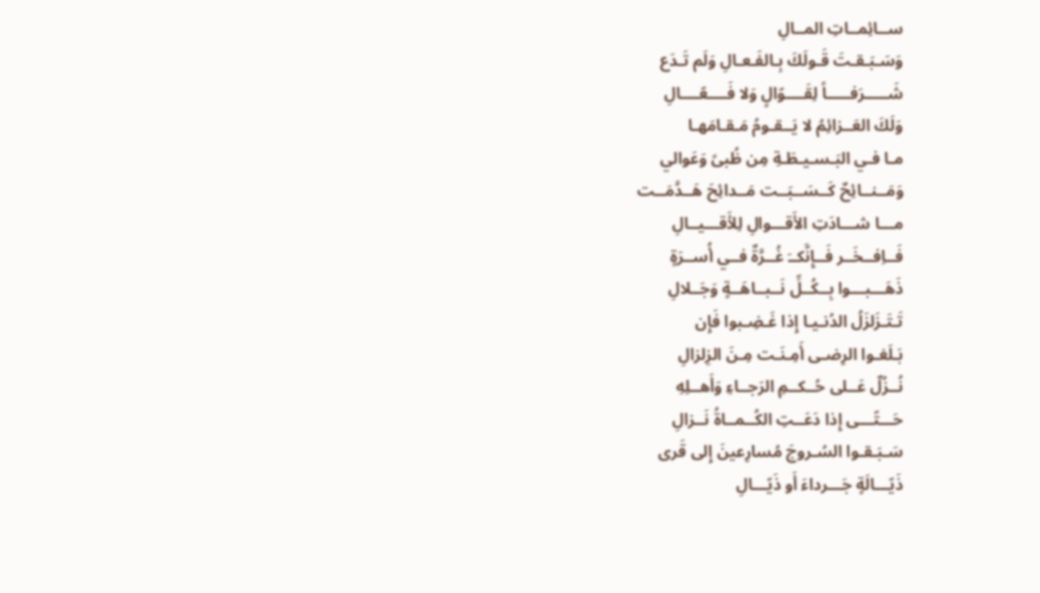ســائِمــاتِ المــالِ
وَسَـبَـقـتَ قَـولَكَ بِـالفَـعـالِ وَلَم تَـدَع
شَـــــرَفـــــاً لِقَــــوّالٍ وَلا فَــــعّــــالِ
وَلَكَ العَــزائِمُ لا يَــقـومُ مَـقـامَهـا
مـا فـي البَـسـيـطَـةِ مِن ظُبىً وَعَوالي
وَمَــنــائِحٌ كَــسَــبَــت مَــدائِحَ هَــدَّمَــت
مـــا شـــادَتِ الأَقـــوالِ لِلأَقـــيــالِ
فَــاِفــخَــر فَــإِنَّكــَ غُــرَّةٌ فــي أُســرَةٍ
ذَهَـــبـــوا بِــكُــلِّ نَــبــاهَــةٍ وَجَــلالِ
تَـتَـزَلزَلُ الدُنـيـا إِذا غَـضِـبوا فَإِن
بَـلَغـوا الرِضـى أَمِـنَـت مِـنَ الزِلزالِ
نُــزُلٌ عَــلى حُــكــمِ الرَجــاءِ وَأَهــلِهِ
حَـــتّـــى إِذا دَعَــتِ الكُــمــاةُ نَــزالِ
سَـبَـقـوا السُـروجَ مُسارِعينَ إِلى قَرى
ذَيّـــالَةٍ جَـــرداءَ أَو ذَيّـــالِ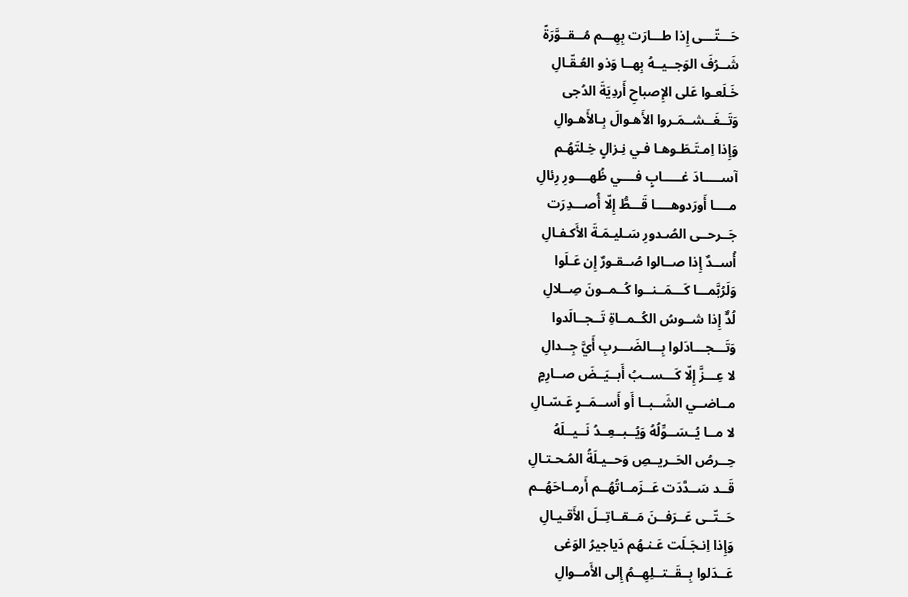حَـــتّـــى إِذا طـــارَت بِهِـــم مُــقــوَّرَةً
شَــرُفَ الوَجــيــهُ بِهــا وَذو العُـقّـالِ
خَـلَعـوا عَلى الإِصباحِ أَردِيَةَ الدُجى
وَتَــغَــشــمَـروا الأَهـوالَ بِـالأَهـوالِ
وَإِذا اِمـتَـطَـوهـا فـي نِـزالٍ خِـلتَهُـم
آســـــادَ غـــــابٍ فــــي ظُهــــورِ رِئالِ
مــــا أَورَدوهــــا قَـــطُّ إِلّا أُصـــدِرَت
جَــرحــى الصُـدورِ سَـليـمَـةَ الأَكـفـالِ
أُســدٌ إِذا صــالوا صُــقـورٌ إِن عَـلَوا
وَلَرُبَّمـــا كَـــمَــنــوا كُــمــونَ صِــلالِ
لُدٌّ إِذا شــوسُ الكُــمــاةِ تَــجــالَدوا
وَتَـــجـــادَلوا بِـــالضَـــربِ أَيَّ جِــدالِ
لا عِـــزَّ إِلّا كَـــســبُ أَبــيَــضَ صــارِمٍ
مــاضــي الشَــبــا أَو أَســمَــرٍ عَـسّـالِ
لا مــا يُــسَــوِّلُهُ وَيُــبــعِــدُ نَــيــلَهُ
حِــرصُ الحَــريــصِ وَحــيـلَةُ المُـحـتـالِ
قَــد سَــدَّدَت عَــزَمــاتُهُــم أَرمــاحَهُــم
حَــتّــى عَــرَفــنَ مَــقــاتِــلَ الأَقـيـالِ
وَإِذا اِنـجَـلَت عَـنـهُم دَياجيرُ الوَغى
عَــدَلوا بِــقَــتــلِهِــمُ إِلى الأَمــوالِ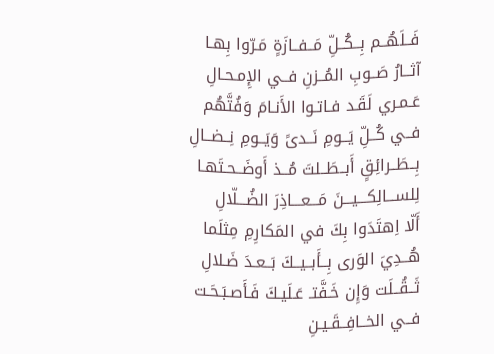فَــلَهُــم بِــكُــلِّ مَــفــازَةٍ مَـرّوا بِهـا
آثــارُ صَــوبِ المُــزنِ فــي الإِمـحـالِ
عَـمـري لَقَـد فـاتـوا الأَنـامَ وَفُتَّهُم
فــي كُــلِّ يَــومِ نَــدىً وَيَــومِ نِــضــالِ
بِــطَــرائِقٍ أَبــطَــلتَ مُــذ أَوضَــحـتَهـا
لِلســـالِكـــيـــنَ مَـــعـــاذِرَ الضُـــلّالِ
أَلّا اِهتَدَوا بِكَ في المَكارِمِ مِثلَما
هُــدِيَ الوَرى بِــأَبــيــكَ بَــعـدَ ضَـلالِ
ثَــقُــلَت وَإِن خَـفَّتـ عَـلَيـكَ فَـأَصـبَـحَـت
فــي الخــافِــقَـيـنِ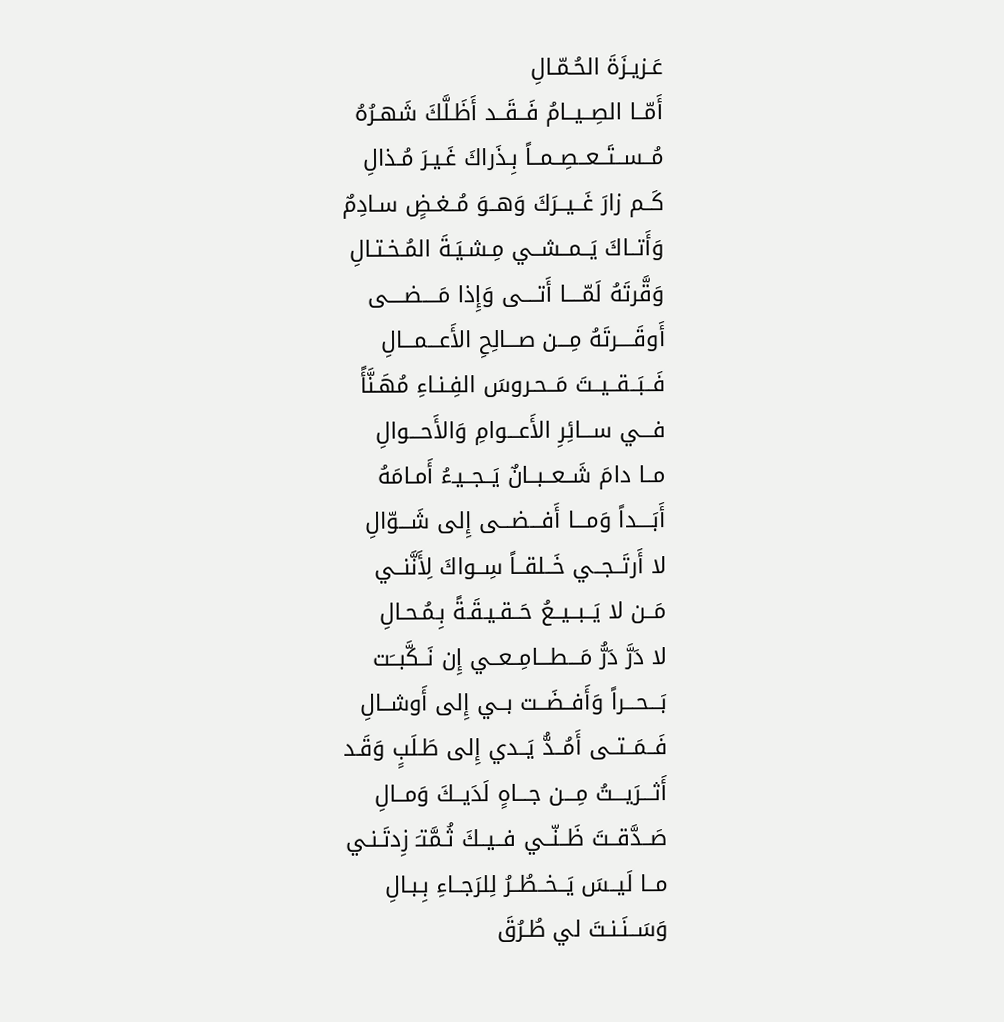عَـزيـزَةَ الحُـمّـالِ
أَمّــا الصِــيــامُ فَــقَــد أَظَـلَّكَ شَهـرُهُ
مُــســتَــعــصِــمــاً بِـذَراكَ غَـيـرَ مُـذالِ
كَــم زارَ غَــيــرَكَ وَهــوَ مُــغـضٍ سـادِمٌ
وَأَتــاكَ يَــمــشــي مِـشـيَـةَ المُـخـتـالِ
وَقَّرتَهُ لَمّــــا أَتــــى وَإِذا مَــــضــــى
أَوقَــــرتَهُ مِـــن صـــالِحِ الأَعـــمـــالِ
فَــبَــقــيــتَ مَــحـروسَ الفِـنـاءِ مُهَـنَّأً
فـــي ســـائِرِ الأَعـــوامِ وَالأَحـــوالِ
مــا دامَ شَــعــبــانٌ يَــجــيـءُ أَمـامَهُ
أَبَــــداً وَمـــا أَفـــضـــى إِلى شَـــوّالِ
لا أَرتَــجــي خَــلقــاً سِــواكَ لِأَنَّنــي
مَــن لا يَــبــيــعُ حَــقـيـقَـةً بِـمُـحـالِ
لا دَرَّ دَرُّ مَـــطـــامِــعــي إِن نَــكَّبــَت
بَـــحـــراً وَأَفــضَــت بــي إِلى أَوشــالِ
فَــمَــتــى أَمُــدُّ يَــدي إِلى طَـلَبٍ وَقَـد
أَثـــرَيـــتُ مِـــن جـــاهٍ لَدَيــكَ وَمــالِ
صَــدَّقــتَ ظَــنّــي فــيــكَ ثُـمَّتـَ زِدتَـنـي
مــا لَيــسَ يَــخــطُــرُ لِلرَجــاءِ بِـبـالِ
وَسَــنَـنـتَ لي طُـرُقَ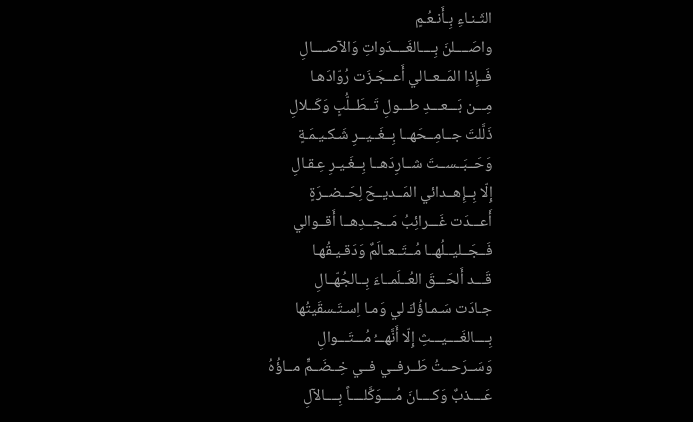الثَـنـاءِ بِـأَنـعُـمٍ
واصَــــلنَ بِــــالغَــــدَواتِ وَالآصــــالِ
فَــإِذا المَــعــالي أَعــجَـزَت رُوّادَهـا
مِـــن بَـــعـــدِ طـــولِ تَــطَــلُّبٍ وَكَــلالِ
ذَلَّلتَ جــامِــحَهــا بِــغَــيــرِ شَـكـيـمَـةٍ
وَحَــبَــســتَ شــارِدَهــا بِــغَـيـرِ عِـقـالِ
إِلّا بِــإِهــدائي المَــديــحَ لِحَــضــرَةٍ
أَعـــدَت غَـــرائِبُ مَــجــدِهــا أَقــوالي
فَــجَــليــلُهــا مُــتَــعـالَمٌ وَدَقـيـقُهـا
قَـــد أَلحَـــقَ العُــلَمــاءَ بِــالجُهّــالِ
جـادَت سَـمـاؤُكَ لي وَمـا اِسـتَـسقَيتُها
بِــــالغَــــيـــثِ إِلّا أَنَّهـــُ مُـــتَـــوالِ
وَسَــرَحــتُ طَــرفــي فــي خِــضَــمٍّ مــاؤُهُ
عَــــذبٌ وَكــــانَ مُــــوَكَّلــــاً بِــــالآلِ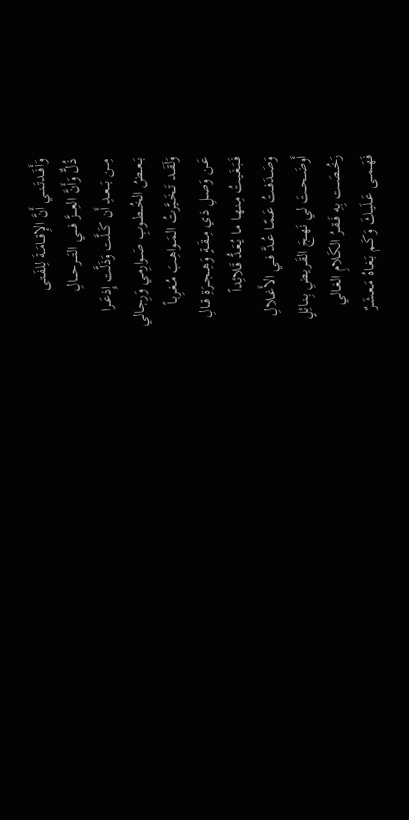وَأَفَــدتَــنــي أَنَّ الإِقــامَــةَ لِلفَـتـى
ذُلٌّ وَأَنَّ العِــــزَّ فــــي التَــــرحــــالِ
مِـــن بَـــعــدِ أَن كَــلَّت وَذَلَّت إِذعَــرا
بَــعــضُ الخُــطــوبِ صَــوارِمـي وَرِجـالي
وَلَقَــد تَــخَــيَّرتُ المَــواهِـبَ مُـغـرِبـاً
عَــن وَصــلِ ذي مِــقَــةٍ وَهِــجــرَةِ قــالِ
فَــبَـغَـيـتُ مِـنـهـا مـا يُـعَـدُّ قَـلائِداً
وَصَــدَفــتُ عَــمّــا عُــدَّ فــي الأَغــلالِ
أَوضَــحــتَ لي نَهــجَ القَـريـضِ بِـنـائِلٍ
رَخُــصَــت بِهِ فَــقــرُ الكَـلامِ الغـالي
فَهَــمــى عَــلَيــكَ وَكَـم بَـغـاهُ مَـعـشَـرٌ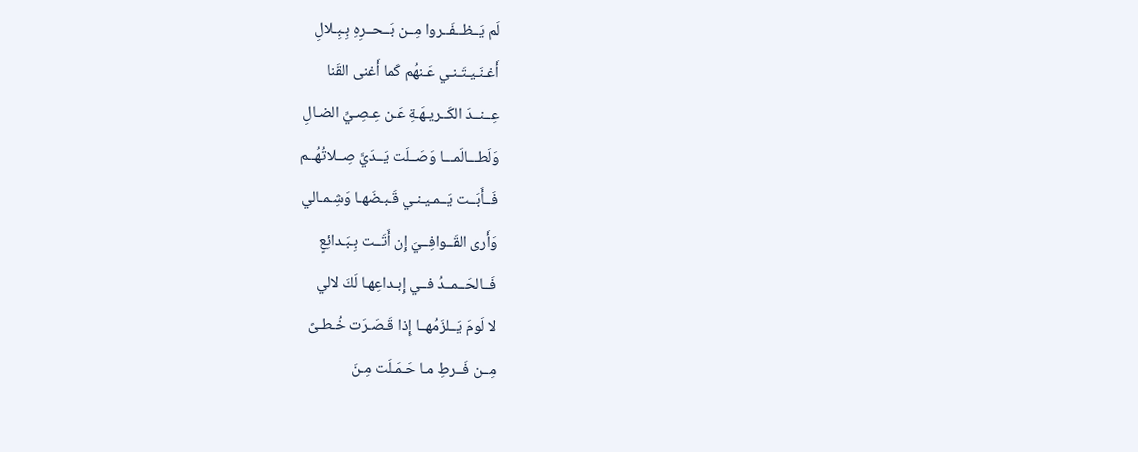لَم يَــظــفَــروا مِــن بَــحــرِهِ بِـبِـلالِ
أَغـنَـيـتَـنـي عَـنهُم كَما أَغنى القَنا
عِــنــدَ الكَــريـهَـةِ عَـن عِـصِـيِّ الضـالِ
وَلَطـــالَمـــا وَصَــلَت يَــدَيَّ صِــلاتُهُــم
فَــأَبَــت يَــمـيـنـي قَـبـضَهـا وَشِـمـالي
وَأَرى القَــوافِــيَ إِن أَتَــت بِـبَـدائِعٍ
فَــالحَــمــدُ فــي إِبـداعِهـا لَكَ لالي
لا لَومَ يَــلزَمُهــا إِذا قَـصَـرَت خُـطـىً
مِــن فَــرطِ مـا حَـمَـلَت مِـنَ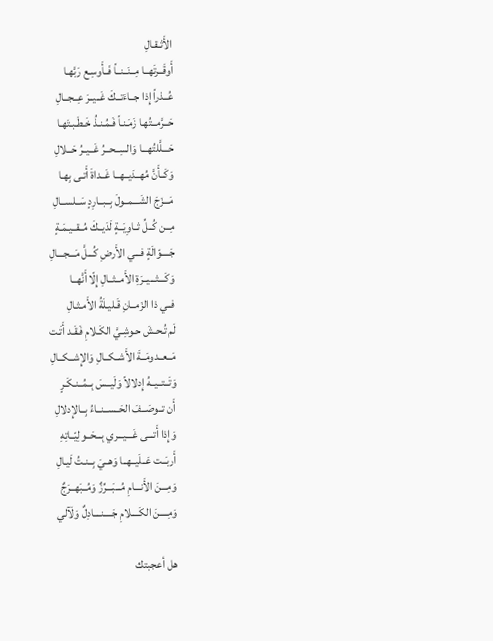الأَثـقـالِ
أَوقَــرتَهــا مِــنَــنــاً فَــأَوسِـع رَبَّهـا
عُــذراً إِذا جــاءَتــكَ غَــيــرَ عِــجــالِ
حَــرَّمــتُهـا زَمَـنـاً فَـمُـنـذُ خَـطَـبـتَهـا
حَـــلَّلتُهـــا وَالسِــحــرُ غَــيــرُ حَــلالِ
وَكَــأَنَّ مُهــدَيــهــا غَــداةَ أَتـى بِهـا
مَـــزَجَ الشَـــمــولَ بِــبــارِدٍ سَــلســالِ
مِــن كُــلِّ ثــاوِيَــةٍ لَدَيــكَ مُــقــيـمَـةٍ
جَــــوّالَةٍ فـــي الأَرضِ كُـــلَّ مَـــجـــالِ
وَكَـــثـــيــرَةِ الأَمــثــالِ إِلّا أَنَّهــا
فــي ذا الزَمــانِ قَـليـلَةُ الأَمـثـالِ
لَم تُـحـشَ حـوشِـيَّ الكَـلامِ فَـقَـد أَتَـت
مَــعــدومَــةَ الأَشــكــالِ وَالإِشــكــالِ
وَتَــتــيــهُ إِدلالاً وَلَيــسَ بِــمُــنـكَـرٍ
أَن تــوصَــفَ الحَــســنــاءُ بِــالإِدلالِ
وَإِذا أَتـــى غَـــيـــري بِـــحَــولِيّــاتِهِ
أَربَــت عَــلَيــهــا وَهــيَ بِــنـتُ لَيـالِ
وَمِـــنَ الأَنـــامِ مُـــبَـــرِّزٌ وَمُــبَهــرَجٌ
وَمِــــنَ الكَــــلامِ جَــــنــــادِلٌ وَلَآلي

هل أعجبتك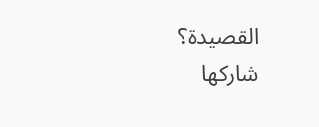القصيدة؟ شاركها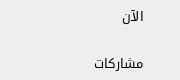الآن

مشاركات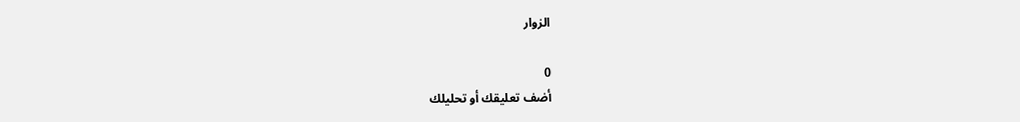الزوار

0
أضف تعليقك أو تحليلك